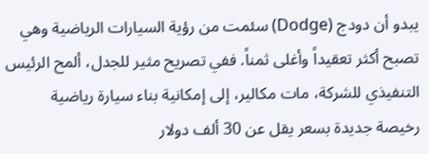يبدو أن دودج (Dodge) سئمت من رؤية السيارات الرياضية وهي تصبح أكثر تعقيداً وأغلى ثمناً. ففي تصريح مثير للجدل، ألمح الرئيس التنفيذي للشركة، مات مكالير، إلى إمكانية بناء سيارة رياضية رخيصة جديدة بسعر يقل عن 30 ألف دولار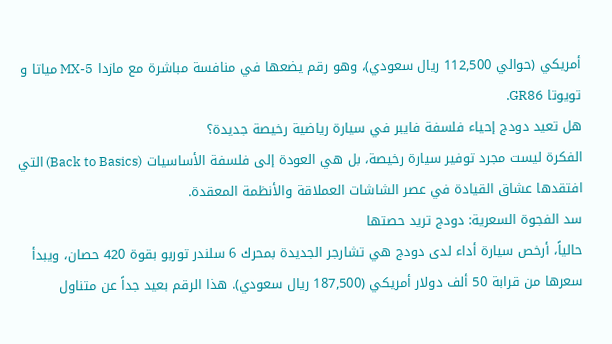أمريكي (حوالي 112,500 ريال سعودي)، وهو رقم يضعها في منافسة مباشرة مع مازدا MX-5 مياتا و تويوتا GR86.
هل تعيد دودج إحياء فلسفة فايبر في سيارة رياضية رخيصة جديدة؟
الفكرة ليست مجرد توفير سيارة رخيصة، بل هي العودة إلى فلسفة الأساسيات (Back to Basics) التي افتقدها عشاق القيادة في عصر الشاشات العملاقة والأنظمة المعقدة.
سد الفجوة السعرية: دودج تريد حصتها
حالياً، أرخص سيارة أداء لدى دودج هي تشارجر الجديدة بمحرك 6 سلندر توربو بقوة 420 حصان، ويبدأ سعرها من قرابة 50 ألف دولار أمريكي (187,500 ريال سعودي). هذا الرقم بعيد جداً عن متناول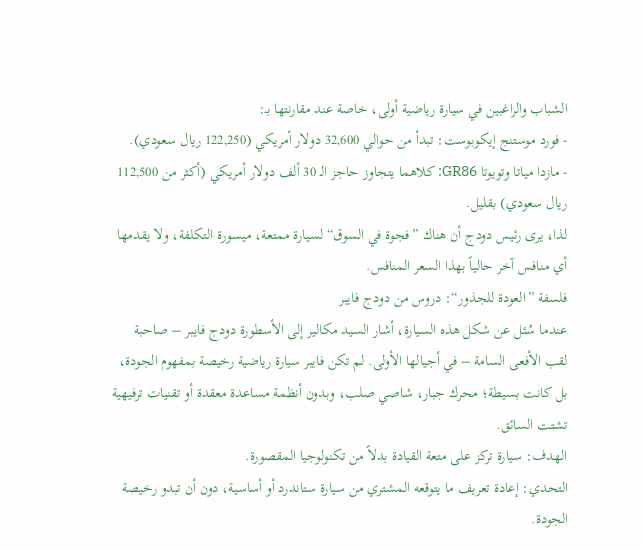الشباب والراغبين في سيارة رياضية أولى، خاصة عند مقارنتها بـ:
- فورد موستنج إيكوبوست: تبدأ من حوالي 32,600 دولار أمريكي (122,250 ريال سعودي).
- مازدا مياتا وتويوتا GR86: كلاهما يتجاوز حاجز الـ 30 ألف دولار أمريكي (أكثر من 112,500 ريال سعودي) بقليل.
لذا، يرى رئيس دودج أن هناك ”فجوة في السوق“ لسيارة ممتعة، ميسورة التكلفة، ولا يقدمها أي منافس آخر حالياً بهذا السعر المنافس.
فلسفة ”العودة للجذور“: دروس من دودج فايبر
عندما سُئل عن شكل هذه السيارة، أشار السيد مكالير إلى الأسطورة دودج فايبر – صاحبة لقب الأفعى السامة – في أجيالها الأولى. لم تكن فايبر سيارة رياضية رخيصة بمفهوم الجودة، بل كانت بسيطة؛ محرك جبار، شاصي صلب، وبدون أنظمة مساعدة معقدة أو تقنيات ترفيهية تشتت السائق.
الهدف: سيارة تركز على متعة القيادة بدلاً من تكنولوجيا المقصورة.
التحدي: إعادة تعريف ما يتوقعه المشتري من سيارة ستاندرد أو أساسية، دون أن تبدو رخيصة الجودة.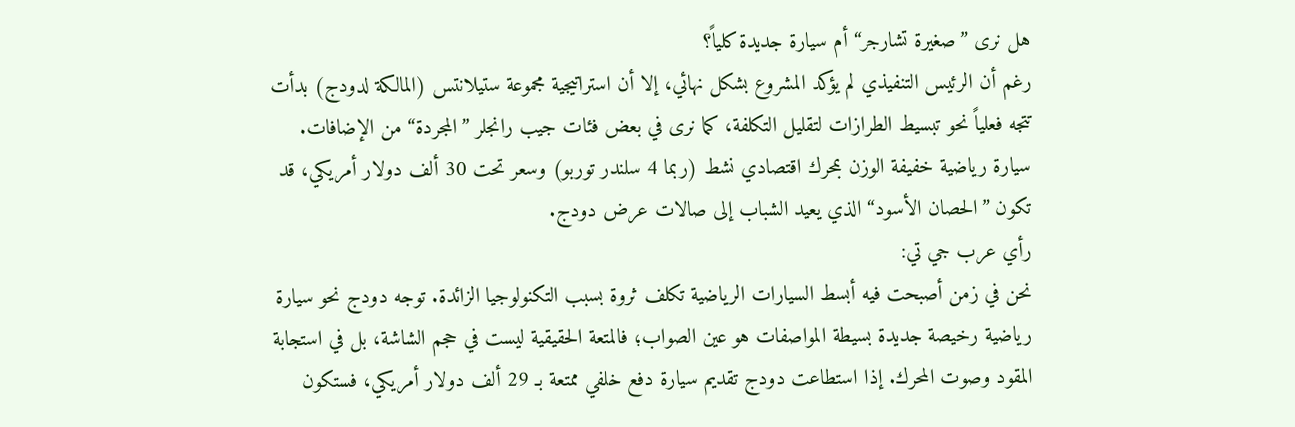هل نرى ”صغيرة تشارجر“ أم سيارة جديدة كلياً؟
رغم أن الرئيس التنفيذي لم يؤكد المشروع بشكل نهائي، إلا أن استراتيجية مجموعة ستيلانتس (المالكة لدودج) بدأت تتجه فعلياً نحو تبسيط الطرازات لتقليل التكلفة، كما نرى في بعض فئات جيب رانجلر ”المجردة“ من الإضافات. سيارة رياضية خفيفة الوزن بمحرك اقتصادي نشط (ربما 4 سلندر توربو) وسعر تحت 30 ألف دولار أمريكي، قد تكون ”الحصان الأسود“ الذي يعيد الشباب إلى صالات عرض دودج.
رأي عرب جي تي:
نحن في زمن أصبحت فيه أبسط السيارات الرياضية تكلف ثروة بسبب التكنولوجيا الزائدة. توجه دودج نحو سيارة رياضية رخيصة جديدة بسيطة المواصفات هو عين الصواب؛ فالمتعة الحقيقية ليست في حجم الشاشة، بل في استجابة المقود وصوت المحرك. إذا استطاعت دودج تقديم سيارة دفع خلفي ممتعة بـ 29 ألف دولار أمريكي، فستكون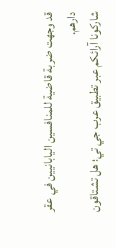قد وجهت ضربة قاضية للمنافسين اليابانيين في عقر دارهم.
شاركونا آرائكم عبر تطبيق عرب جي تي؛ هل تشتاقون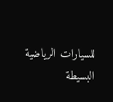للسيارات الرياضية البسيطة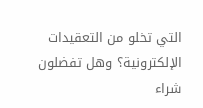التي تخلو من التعقيدات الإلكترونية؟ وهل تفضلون شراء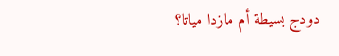دودج بسيطة أم مازدا مياتا؟